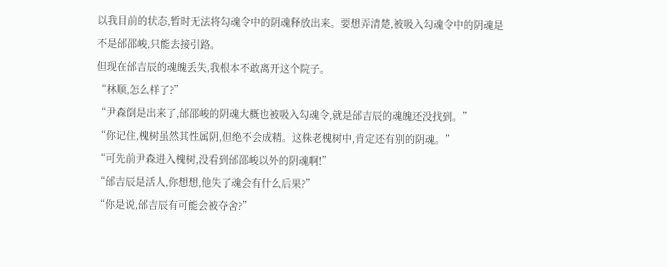以我目前的状态,暂时无法将勾魂令中的阴魂释放出来。要想弄清楚,被吸入勾魂令中的阴魂是不是邰邵峻,只能去接引路。
但现在邰吉辰的魂魄丢失,我根本不敢离开这个院子。
“林顺,怎么样了?”
“尹森倒是出来了,邰邵峻的阴魂大概也被吸入勾魂令,就是邰吉辰的魂魄还没找到。”
“你记住,槐树虽然其性属阴,但绝不会成精。这株老槐树中,肯定还有别的阴魂。”
“可先前尹森进入槐树,没看到邰邵峻以外的阴魂啊!”
“邰吉辰是活人,你想想,他失了魂会有什么后果?”
“你是说,邰吉辰有可能会被夺舍?”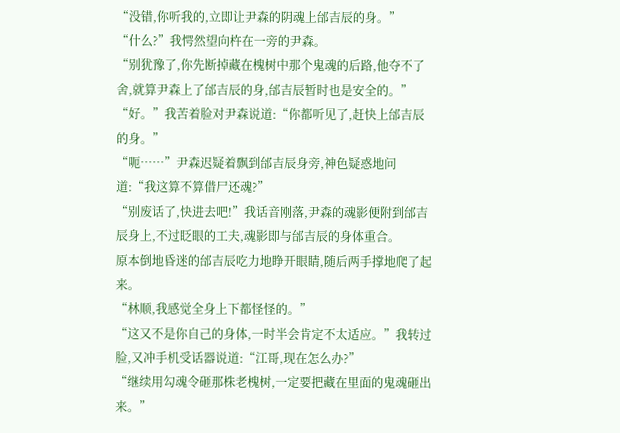“没错,你听我的,立即让尹森的阴魂上邰吉辰的身。”
“什么?”我愕然望向杵在一旁的尹森。
“别犹豫了,你先断掉藏在槐树中那个鬼魂的后路,他夺不了舍,就算尹森上了邰吉辰的身,邰吉辰暂时也是安全的。”
“好。”我苦着脸对尹森说道:“你都听见了,赶快上邰吉辰的身。”
“呃……”尹森迟疑着飘到邰吉辰身旁,神色疑惑地问道:“我这算不算借尸还魂?”
“别废话了,快进去吧!”我话音刚落,尹森的魂影便附到邰吉辰身上,不过眨眼的工夫,魂影即与邰吉辰的身体重合。
原本倒地昏迷的邰吉辰吃力地睁开眼睛,随后两手撑地爬了起来。
“林顺,我感觉全身上下都怪怪的。”
“这又不是你自己的身体,一时半会肯定不太适应。”我转过脸,又冲手机受话器说道:“江哥,现在怎么办?”
“继续用勾魂令砸那株老槐树,一定要把藏在里面的鬼魂砸出来。”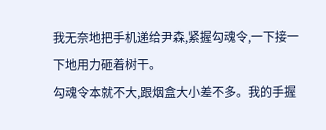我无奈地把手机递给尹森,紧握勾魂令,一下接一下地用力砸着树干。
勾魂令本就不大,跟烟盒大小差不多。我的手握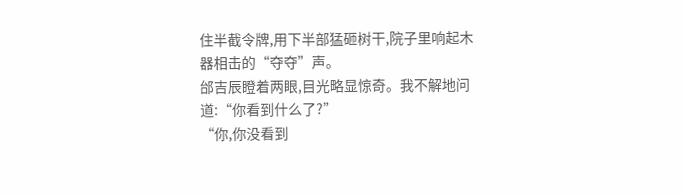住半截令牌,用下半部猛砸树干,院子里响起木器相击的“夺夺”声。
邰吉辰瞪着两眼,目光略显惊奇。我不解地问道:“你看到什么了?”
“你,你没看到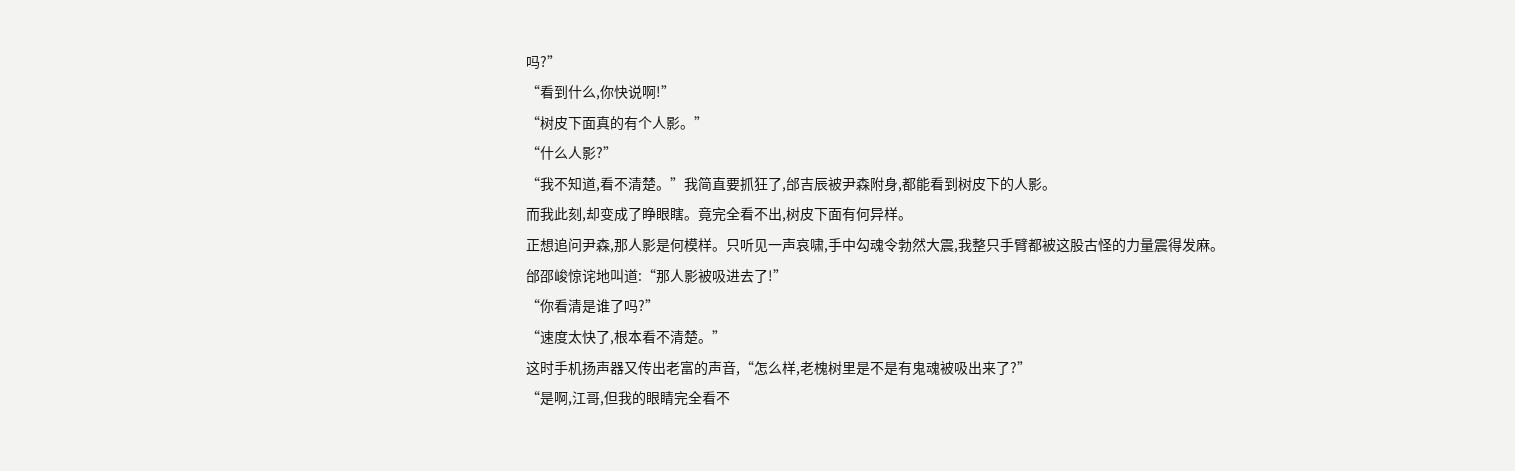吗?”
“看到什么,你快说啊!”
“树皮下面真的有个人影。”
“什么人影?”
“我不知道,看不清楚。”我简直要抓狂了,邰吉辰被尹森附身,都能看到树皮下的人影。
而我此刻,却变成了睁眼瞎。竟完全看不出,树皮下面有何异样。
正想追问尹森,那人影是何模样。只听见一声哀啸,手中勾魂令勃然大震,我整只手臂都被这股古怪的力量震得发麻。
邰邵峻惊诧地叫道:“那人影被吸进去了!”
“你看清是谁了吗?”
“速度太快了,根本看不清楚。”
这时手机扬声器又传出老富的声音,“怎么样,老槐树里是不是有鬼魂被吸出来了?”
“是啊,江哥,但我的眼睛完全看不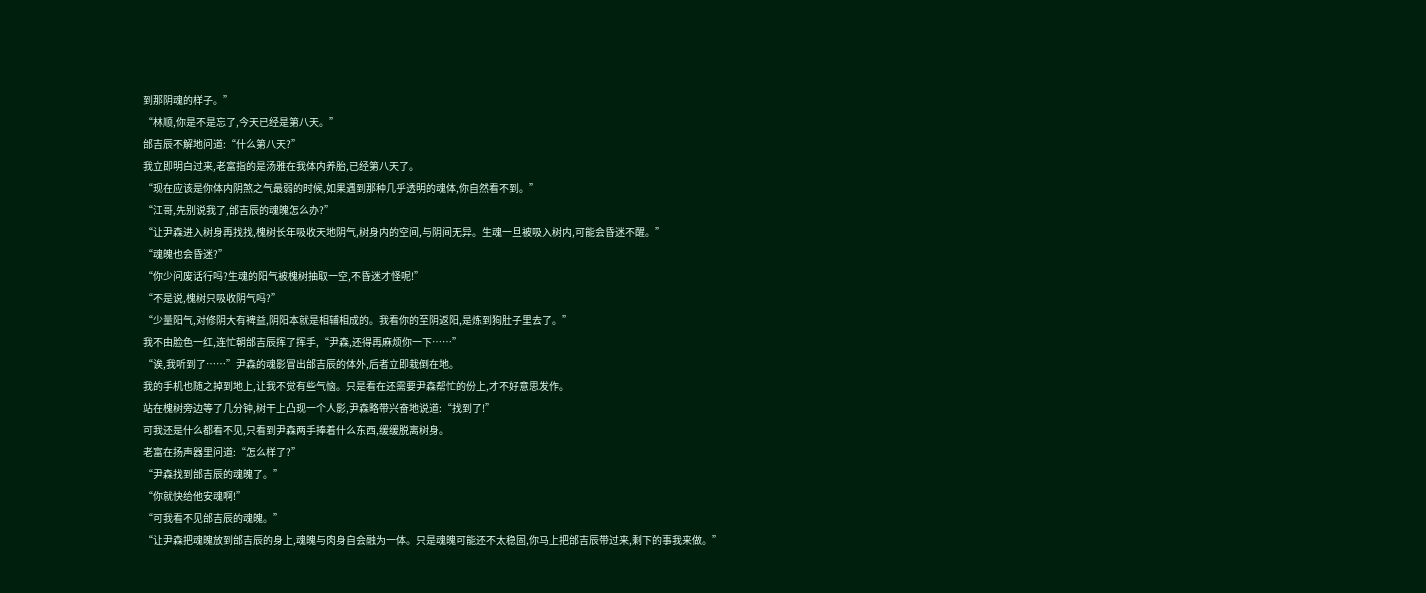到那阴魂的样子。”
“林顺,你是不是忘了,今天已经是第八天。”
邰吉辰不解地问道:“什么第八天?”
我立即明白过来,老富指的是汤雅在我体内养胎,已经第八天了。
“现在应该是你体内阴煞之气最弱的时候,如果遇到那种几乎透明的魂体,你自然看不到。”
“江哥,先别说我了,邰吉辰的魂魄怎么办?”
“让尹森进入树身再找找,槐树长年吸收天地阴气,树身内的空间,与阴间无异。生魂一旦被吸入树内,可能会昏迷不醒。”
“魂魄也会昏迷?”
“你少问废话行吗?生魂的阳气被槐树抽取一空,不昏迷才怪呢!”
“不是说,槐树只吸收阴气吗?”
“少量阳气,对修阴大有裨益,阴阳本就是相辅相成的。我看你的至阴返阳,是炼到狗肚子里去了。”
我不由脸色一红,连忙朝邰吉辰挥了挥手,“尹森,还得再麻烦你一下……”
“诶,我听到了……”尹森的魂影冒出邰吉辰的体外,后者立即栽倒在地。
我的手机也随之掉到地上,让我不觉有些气恼。只是看在还需要尹森帮忙的份上,才不好意思发作。
站在槐树旁边等了几分钟,树干上凸现一个人影,尹森略带兴奋地说道:“找到了!”
可我还是什么都看不见,只看到尹森两手捧着什么东西,缓缓脱离树身。
老富在扬声器里问道:“怎么样了?”
“尹森找到邰吉辰的魂魄了。”
“你就快给他安魂啊!”
“可我看不见邰吉辰的魂魄。”
“让尹森把魂魄放到邰吉辰的身上,魂魄与肉身自会融为一体。只是魂魄可能还不太稳固,你马上把邰吉辰带过来,剩下的事我来做。”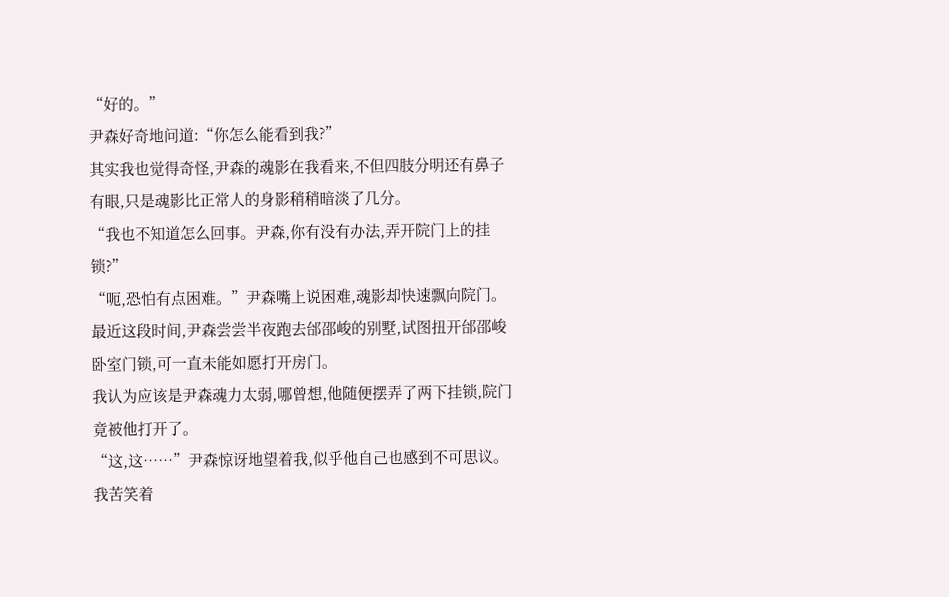“好的。”
尹森好奇地问道:“你怎么能看到我?”
其实我也觉得奇怪,尹森的魂影在我看来,不但四肢分明还有鼻子有眼,只是魂影比正常人的身影稍稍暗淡了几分。
“我也不知道怎么回事。尹森,你有没有办法,弄开院门上的挂锁?”
“呃,恐怕有点困难。”尹森嘴上说困难,魂影却快速飘向院门。
最近这段时间,尹森尝尝半夜跑去邰邵峻的别墅,试图扭开邰邵峻卧室门锁,可一直未能如愿打开房门。
我认为应该是尹森魂力太弱,哪曾想,他随便摆弄了两下挂锁,院门竟被他打开了。
“这,这……”尹森惊讶地望着我,似乎他自己也感到不可思议。
我苦笑着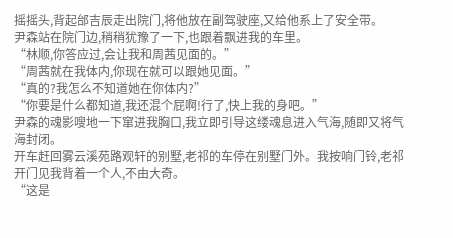摇摇头,背起邰吉辰走出院门,将他放在副驾驶座,又给他系上了安全带。
尹森站在院门边,稍稍犹豫了一下,也跟着飘进我的车里。
“林顺,你答应过,会让我和周茜见面的。”
“周茜就在我体内,你现在就可以跟她见面。”
“真的?我怎么不知道她在你体内?”
“你要是什么都知道,我还混个屁啊!行了,快上我的身吧。”
尹森的魂影嗖地一下窜进我胸口,我立即引导这缕魂息进入气海,随即又将气海封闭。
开车赶回雾云溪苑路观轩的别墅,老祁的车停在别墅门外。我按响门铃,老祁开门见我背着一个人,不由大奇。
“这是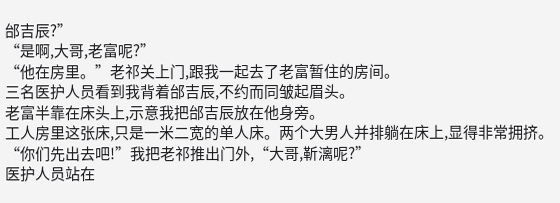邰吉辰?”
“是啊,大哥,老富呢?”
“他在房里。”老祁关上门,跟我一起去了老富暂住的房间。
三名医护人员看到我背着邰吉辰,不约而同皱起眉头。
老富半靠在床头上,示意我把邰吉辰放在他身旁。
工人房里这张床,只是一米二宽的单人床。两个大男人并排躺在床上,显得非常拥挤。
“你们先出去吧!”我把老祁推出门外,“大哥,靳漓呢?”
医护人员站在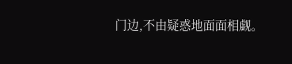门边,不由疑惑地面面相觑。